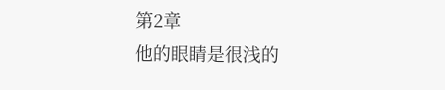第2章
他的眼睛是很浅的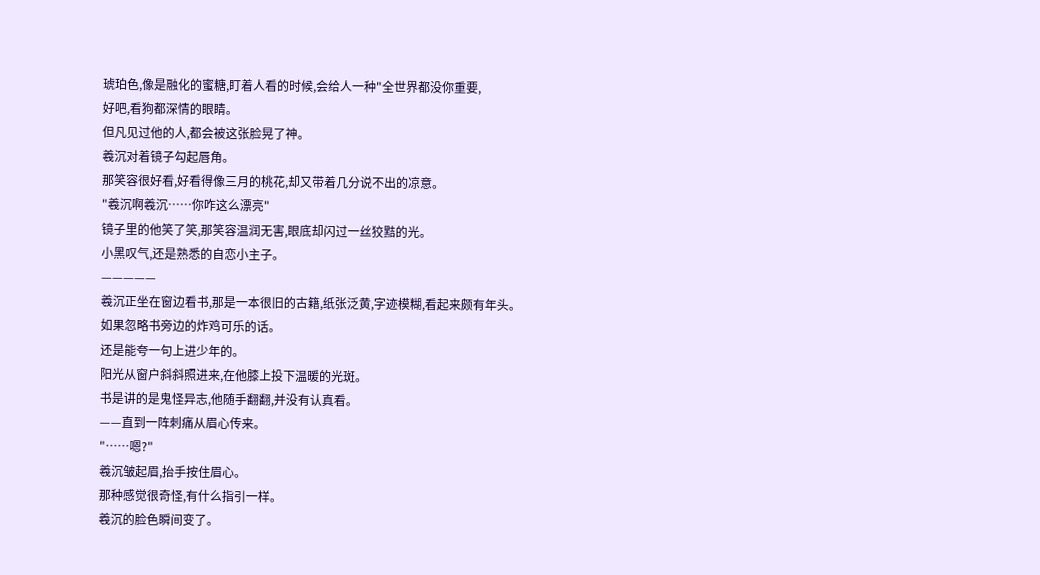琥珀色,像是融化的蜜糖,盯着人看的时候,会给人一种"全世界都没你重要,
好吧,看狗都深情的眼睛。
但凡见过他的人,都会被这张脸晃了神。
羲沉对着镜子勾起唇角。
那笑容很好看,好看得像三月的桃花,却又带着几分说不出的凉意。
"羲沉啊羲沉……你咋这么漂亮"
镜子里的他笑了笑,那笑容温润无害,眼底却闪过一丝狡黠的光。
小黑叹气,还是熟悉的自恋小主子。
—————
羲沉正坐在窗边看书,那是一本很旧的古籍,纸张泛黄,字迹模糊,看起来颇有年头。
如果忽略书旁边的炸鸡可乐的话。
还是能夸一句上进少年的。
阳光从窗户斜斜照进来,在他膝上投下温暖的光斑。
书是讲的是鬼怪异志,他随手翻翻,并没有认真看。
——直到一阵刺痛从眉心传来。
"……嗯?"
羲沉皱起眉,抬手按住眉心。
那种感觉很奇怪,有什么指引一样。
羲沉的脸色瞬间变了。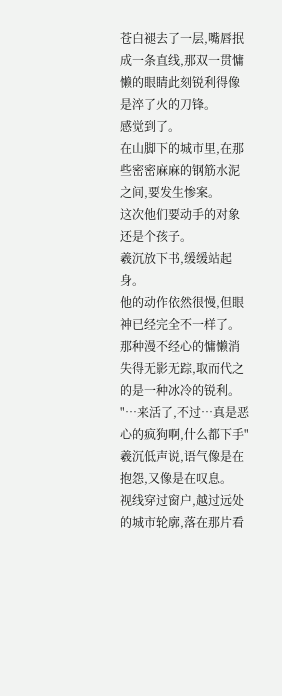苍白褪去了一层,嘴唇抿成一条直线,那双一贯慵懒的眼睛此刻锐利得像是淬了火的刀锋。
感觉到了。
在山脚下的城市里,在那些密密麻麻的钢筋水泥之间,要发生惨案。
这次他们要动手的对象还是个孩子。
羲沉放下书,缓缓站起身。
他的动作依然很慢,但眼神已经完全不一样了。
那种漫不经心的慵懒消失得无影无踪,取而代之的是一种冰冷的锐利。
"…来活了,不过…真是恶心的疯狗啊,什么都下手"
羲沉低声说,语气像是在抱怨,又像是在叹息。
视线穿过窗户,越过远处的城市轮廓,落在那片看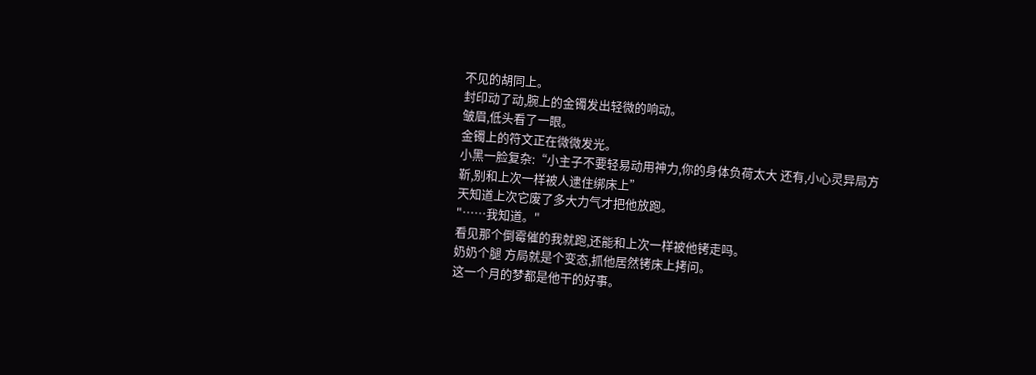不见的胡同上。
封印动了动,腕上的金镯发出轻微的响动。
皱眉,低头看了一眼。
金镯上的符文正在微微发光。
小黑一脸复杂:“小主子不要轻易动用神力,你的身体负荷太大 还有,小心灵异局方靳,别和上次一样被人逮住绑床上”
天知道上次它废了多大力气才把他放跑。
"……我知道。"
看见那个倒霉催的我就跑,还能和上次一样被他铐走吗。
奶奶个腿 方局就是个变态,抓他居然铐床上拷问。
这一个月的梦都是他干的好事。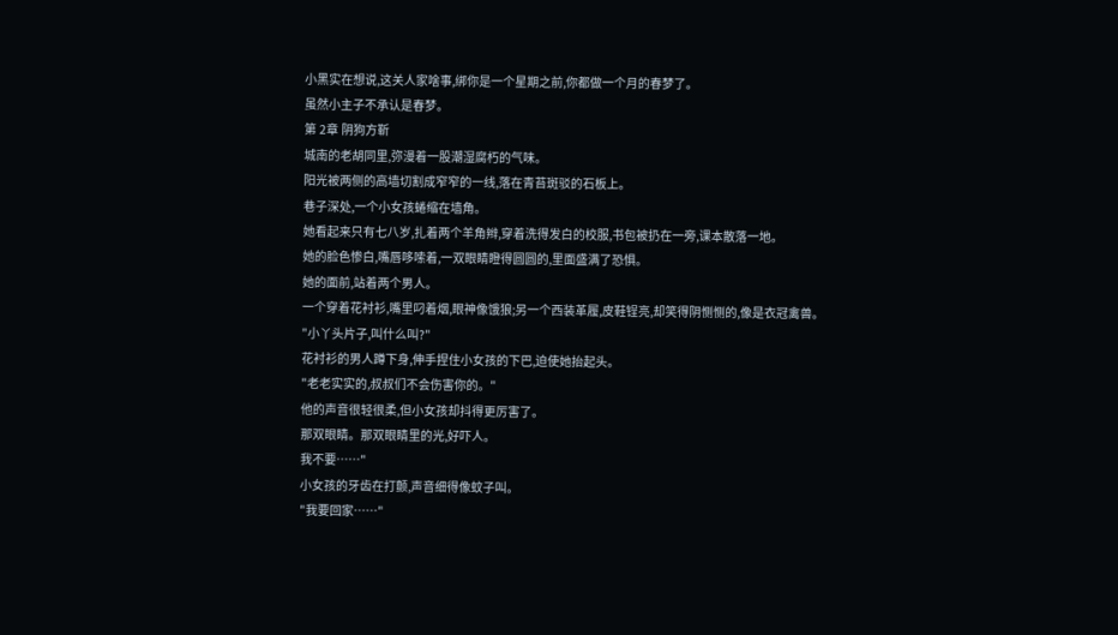小黑实在想说,这关人家啥事,绑你是一个星期之前,你都做一个月的春梦了。
虽然小主子不承认是春梦。
第 2章 阴狗方靳
城南的老胡同里,弥漫着一股潮湿腐朽的气味。
阳光被两侧的高墙切割成窄窄的一线,落在青苔斑驳的石板上。
巷子深处,一个小女孩蜷缩在墙角。
她看起来只有七八岁,扎着两个羊角辫,穿着洗得发白的校服,书包被扔在一旁,课本散落一地。
她的脸色惨白,嘴唇哆嗦着,一双眼睛瞪得圆圆的,里面盛满了恐惧。
她的面前,站着两个男人。
一个穿着花衬衫,嘴里叼着烟,眼神像饿狼;另一个西装革履,皮鞋锃亮,却笑得阴恻恻的,像是衣冠禽兽。
"小丫头片子,叫什么叫?"
花衬衫的男人蹲下身,伸手捏住小女孩的下巴,迫使她抬起头。
"老老实实的,叔叔们不会伤害你的。"
他的声音很轻很柔,但小女孩却抖得更厉害了。
那双眼睛。那双眼睛里的光,好吓人。
我不要……"
小女孩的牙齿在打颤,声音细得像蚊子叫。
"我要回家……"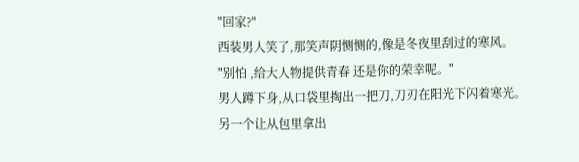"回家?"
西装男人笑了,那笑声阴恻恻的,像是冬夜里刮过的寒风。
"别怕 ,给大人物提供青春 还是你的荣幸呢。"
男人蹲下身,从口袋里掏出一把刀,刀刃在阳光下闪着寒光。
另一个让从包里拿出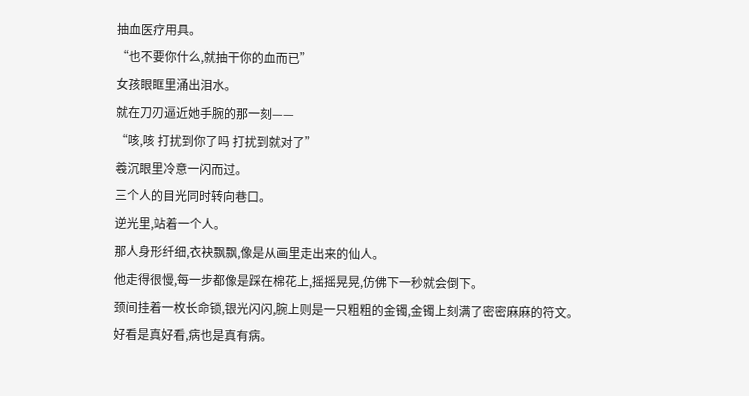抽血医疗用具。
“也不要你什么,就抽干你的血而已”
女孩眼眶里涌出泪水。
就在刀刃逼近她手腕的那一刻——
“咳,咳 打扰到你了吗 打扰到就对了”
羲沉眼里冷意一闪而过。
三个人的目光同时转向巷口。
逆光里,站着一个人。
那人身形纤细,衣袂飘飘,像是从画里走出来的仙人。
他走得很慢,每一步都像是踩在棉花上,摇摇晃晃,仿佛下一秒就会倒下。
颈间挂着一枚长命锁,银光闪闪,腕上则是一只粗粗的金镯,金镯上刻满了密密麻麻的符文。
好看是真好看,病也是真有病。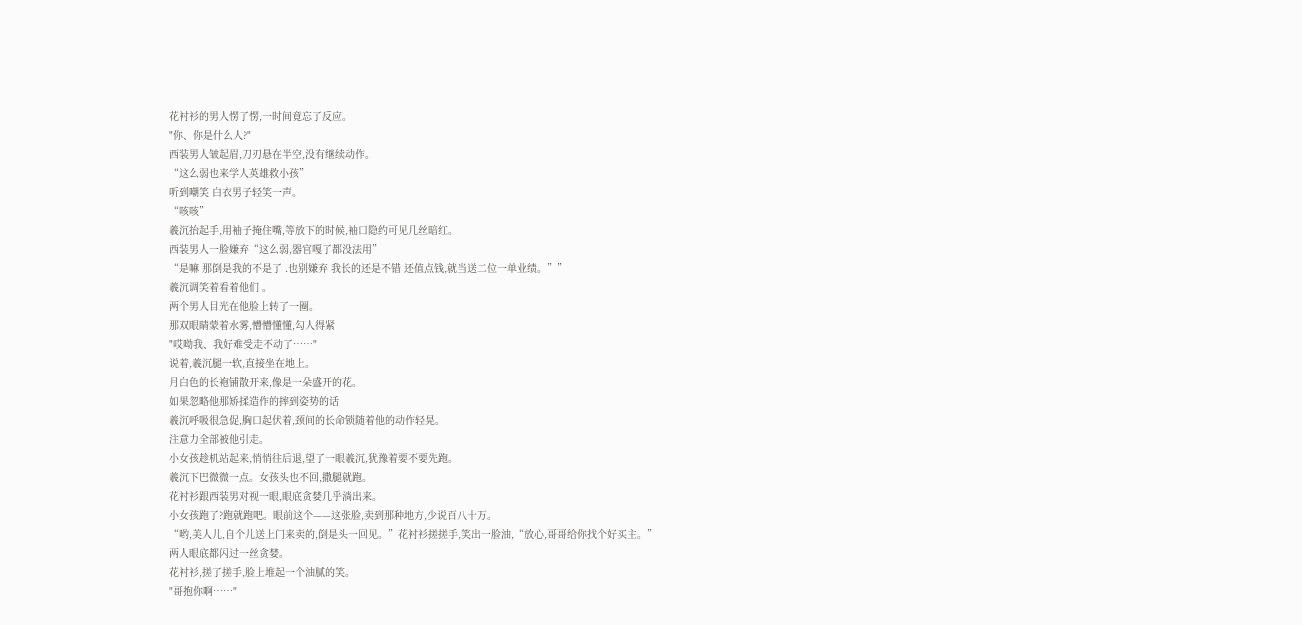花衬衫的男人愣了愣,一时间竟忘了反应。
"你、你是什么人?"
西装男人皱起眉,刀刃悬在半空,没有继续动作。
“这么弱也来学人英雄救小孩”
听到嘲笑 白衣男子轻笑一声。
“咳咳”
羲沉抬起手,用袖子掩住嘴,等放下的时候,袖口隐约可见几丝暗红。
西装男人一脸嫌弃“这么弱,器官嘎了都没法用”
“是嘛 那倒是我的不是了 .也别嫌弃 我长的还是不错 还值点钱,就当送二位一单业绩。””
羲沉调笑着看着他们 。
两个男人目光在他脸上转了一圈。
那双眼睛蒙着水雾,懵懵懂懂,勾人得紧
"哎呦我、我好难受走不动了……"
说着,羲沉腿一软,直接坐在地上。
月白色的长袍铺散开来,像是一朵盛开的花。
如果忽略他那矫揉造作的摔到姿势的话
羲沉呼吸很急促,胸口起伏着,颈间的长命锁随着他的动作轻晃。
注意力全部被他引走。
小女孩趁机站起来,悄悄往后退,望了一眼羲沉,犹豫着要不要先跑。
羲沉下巴微微一点。女孩头也不回,撒腿就跑。
花衬衫跟西装男对视一眼,眼底贪婪几乎淌出来。
小女孩跑了?跑就跑吧。眼前这个——这张脸,卖到那种地方,少说百八十万。
“哟,美人儿,自个儿送上门来卖的,倒是头一回见。”花衬衫搓搓手,笑出一脸油,“放心,哥哥给你找个好买主。”
两人眼底都闪过一丝贪婪。
花衬衫,搓了搓手,脸上堆起一个油腻的笑。
"哥抱你啊……"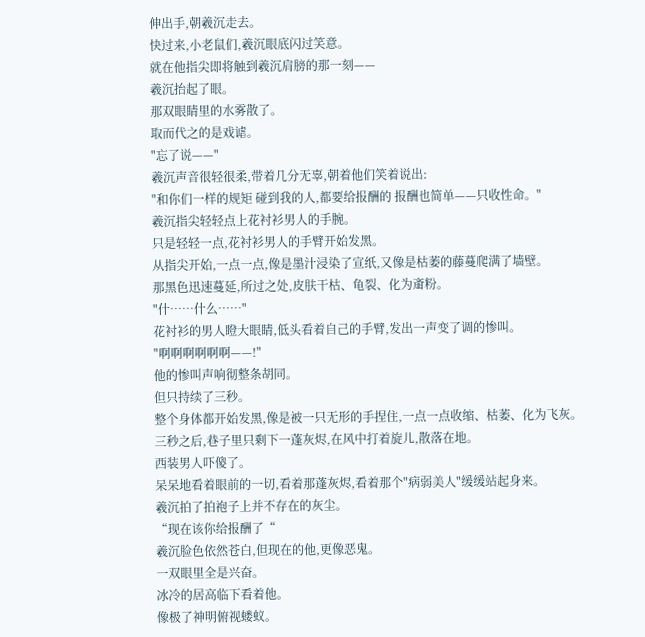伸出手,朝羲沉走去。
快过来,小老鼠们,羲沉眼底闪过笑意。
就在他指尖即将触到羲沉肩膀的那一刻——
羲沉抬起了眼。
那双眼睛里的水雾散了。
取而代之的是戏谑。
"忘了说——"
羲沉声音很轻很柔,带着几分无辜,朝着他们笑着说出:
"和你们一样的规矩 碰到我的人,都要给报酬的 报酬也简单——只收性命。"
羲沉指尖轻轻点上花衬衫男人的手腕。
只是轻轻一点,花衬衫男人的手臂开始发黑。
从指尖开始,一点一点,像是墨汁浸染了宣纸,又像是枯萎的藤蔓爬满了墙壁。
那黑色迅速蔓延,所过之处,皮肤干枯、龟裂、化为齑粉。
"什……什么……"
花衬衫的男人瞪大眼睛,低头看着自己的手臂,发出一声变了调的惨叫。
"啊啊啊啊啊啊——!"
他的惨叫声响彻整条胡同。
但只持续了三秒。
整个身体都开始发黑,像是被一只无形的手捏住,一点一点收缩、枯萎、化为飞灰。
三秒之后,巷子里只剩下一蓬灰烬,在风中打着旋儿,散落在地。
西装男人吓傻了。
呆呆地看着眼前的一切,看着那蓬灰烬,看着那个"病弱美人"缓缓站起身来。
羲沉拍了拍袍子上并不存在的灰尘。
“现在该你给报酬了“
羲沉脸色依然苍白,但现在的他,更像恶鬼。
一双眼里全是兴奋。
冰冷的居高临下看着他。
像极了神明俯视蝼蚁。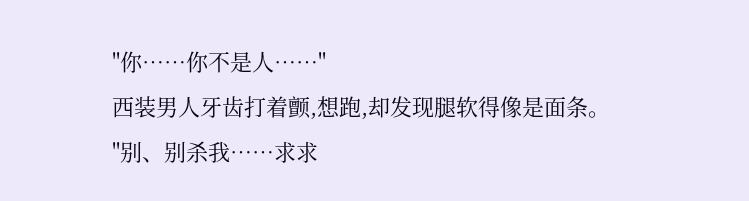"你……你不是人……"
西装男人牙齿打着颤,想跑,却发现腿软得像是面条。
"别、别杀我……求求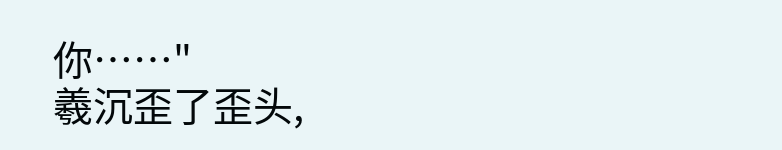你……"
羲沉歪了歪头,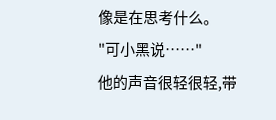像是在思考什么。
"可小黑说……"
他的声音很轻很轻,带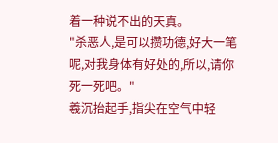着一种说不出的天真。
"杀恶人,是可以攒功德,好大一笔呢,对我身体有好处的,所以,请你死一死吧。"
羲沉抬起手,指尖在空气中轻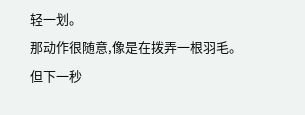轻一划。
那动作很随意,像是在拨弄一根羽毛。
但下一秒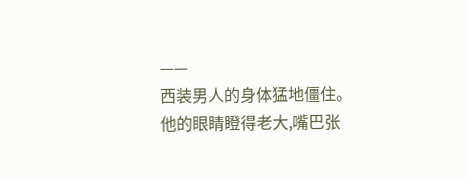——
西装男人的身体猛地僵住。
他的眼睛瞪得老大,嘴巴张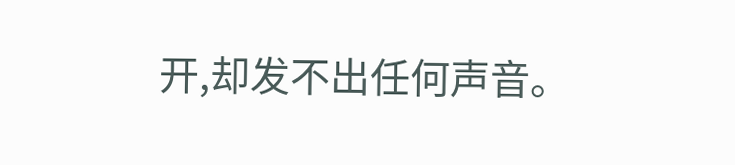开,却发不出任何声音。